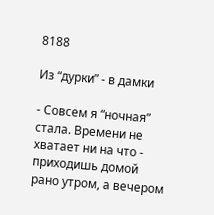8188

Из “дурки” - в дамки

- Совсем я “ночная” стала. Времени не хватает ни на что - приходишь домой рано утром, а вечером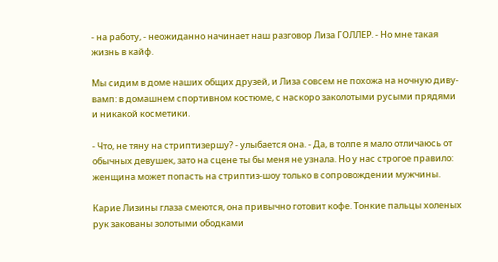- на работу, - неожиданно начинает наш разговор Лиза ГОЛЛЕР. - Но мне такая жизнь в кайф.

Мы сидим в доме наших общих друзей, и Лиза совсем не похожа на ночную диву-вамп: в домашнем спортивном костюме, с наскоро заколотыми русыми прядями и никакой косметики.

- Что, не тяну на стриптизершу? - улыбается она. - Да, в толпе я мало отличаюсь от обычных девушек, зато на сцене ты бы меня не узнала. Но у нас строгое правило: женщина может попасть на стриптиз-шоу только в сопровождении мужчины.

Карие Лизины глаза смеются, она привычно готовит кофе. Тонкие пальцы холеных рук закованы золотыми ободками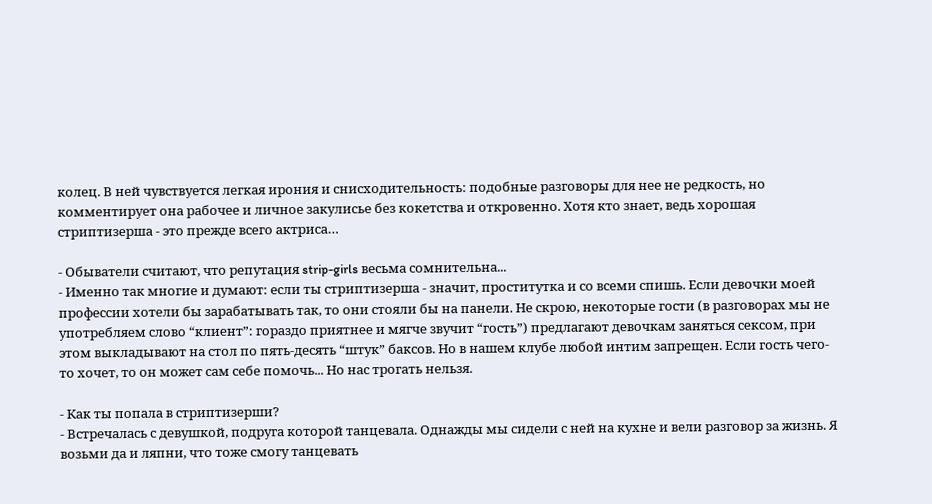колец. В ней чувствуется легкая ирония и снисходительность: подобные разговоры для нее не редкость, но комментирует она рабочее и личное закулисье без кокетства и откровенно. Хотя кто знает, ведь хорошая стриптизерша - это прежде всего актриса…

- Обыватели считают, что репутация strip-girls весьма сомнительна...
- Именно так многие и думают: если ты стриптизерша - значит, проститутка и со всеми спишь. Если девочки моей профессии хотели бы зарабатывать так, то они стояли бы на панели. Не скрою, некоторые гости (в разговорах мы не употребляем слово “клиент”: гораздо приятнее и мягче звучит “гость”) предлагают девочкам заняться сексом, при этом выкладывают на стол по пять-десять “штук” баксов. Но в нашем клубе любой интим запрещен. Если гость чего-то хочет, то он может сам себе помочь... Но нас трогать нельзя.

- Как ты попала в стриптизерши?
- Встречалась с девушкой, подруга которой танцевала. Однажды мы сидели с ней на кухне и вели разговор за жизнь. Я возьми да и ляпни, что тоже смогу танцевать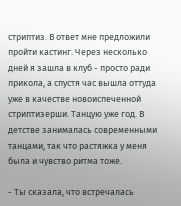стриптиз. В ответ мне предложили пройти кастинг. Через несколько дней я зашла в клуб - просто ради прикола, а спустя час вышла оттуда уже в качестве новоиспеченной стриптизерши. Танцую уже год. В детстве занималась современными танцами, так что растяжка у меня была и чувство ритма тоже.

- Ты сказала, что встречалась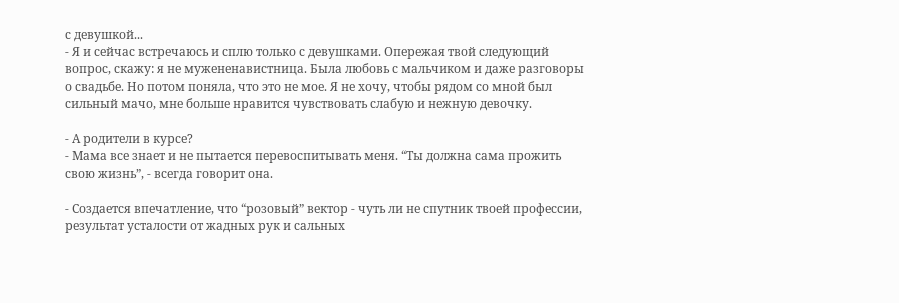с девушкой...
- Я и сейчас встречаюсь и сплю только с девушками. Опережая твой следующий вопрос, скажу: я не мужененавистница. Была любовь с мальчиком и даже разговоры о свадьбе. Но потом поняла, что это не мое. Я не хочу, чтобы рядом со мной был сильный мачо, мне больше нравится чувствовать слабую и нежную девочку.

- А родители в курсе?
- Мама все знает и не пытается перевоспитывать меня. “Ты должна сама прожить свою жизнь”, - всегда говорит она.

- Создается впечатление, что “розовый” вектор - чуть ли не спутник твоей профессии, результат усталости от жадных рук и сальных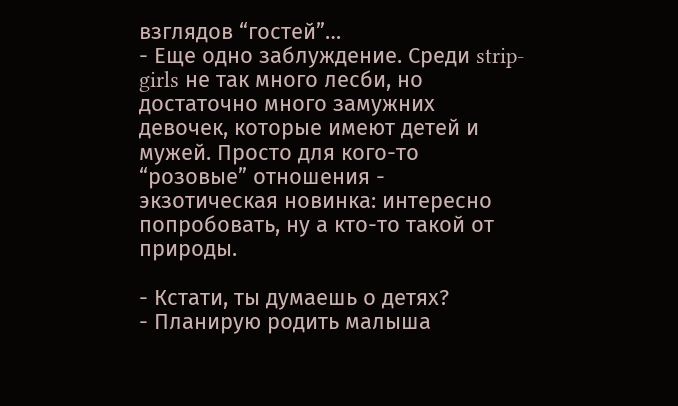взглядов “гостей”…
- Еще одно заблуждение. Среди strip-girls не так много лесби, но достаточно много замужних девочек, которые имеют детей и мужей. Просто для кого-то “розовые” отношения - экзотическая новинка: интересно попробовать, ну а кто-то такой от природы.

- Кстати, ты думаешь о детях?
- Планирую родить малыша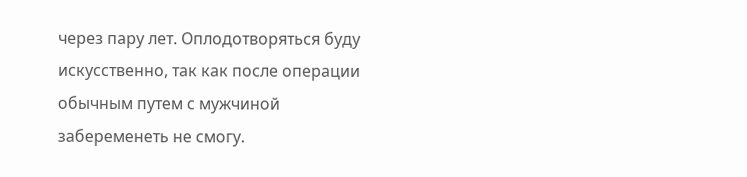через пару лет. Оплодотворяться буду искусственно, так как после операции обычным путем с мужчиной забеременеть не смогу.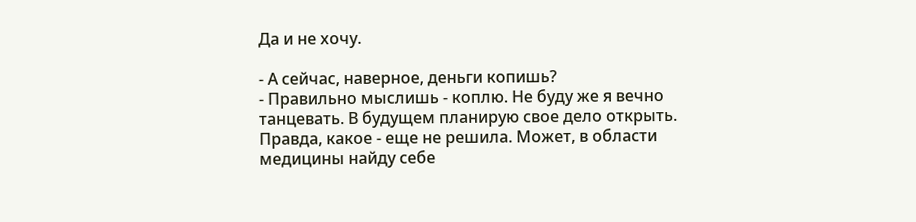Да и не хочу.

- А сейчас, наверное, деньги копишь?
- Правильно мыслишь - коплю. Не буду же я вечно танцевать. В будущем планирую свое дело открыть. Правда, какое - еще не решила. Может, в области медицины найду себе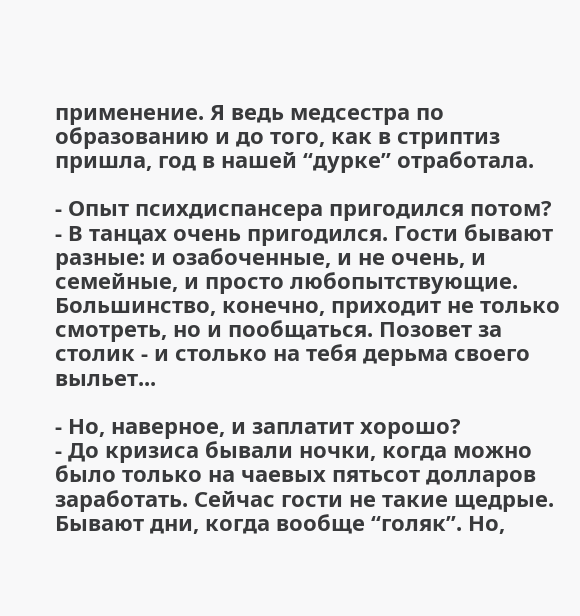применение. Я ведь медсестра по образованию и до того, как в стриптиз пришла, год в нашей “дурке” отработала.

- Опыт психдиспансера пригодился потом?
- В танцах очень пригодился. Гости бывают разные: и озабоченные, и не очень, и семейные, и просто любопытствующие. Большинство, конечно, приходит не только смотреть, но и пообщаться. Позовет за столик - и столько на тебя дерьма своего выльет...

- Но, наверное, и заплатит хорошо?
- До кризиса бывали ночки, когда можно было только на чаевых пятьсот долларов заработать. Сейчас гости не такие щедрые. Бывают дни, когда вообще “голяк”. Но,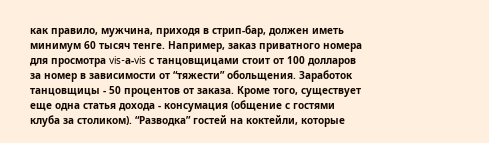как правило, мужчина, приходя в стрип-бар, должен иметь минимум 60 тысяч тенге. Например, заказ приватного номера для просмотра vis-а-vis с танцовщицами стоит от 100 долларов за номер в зависимости от “тяжести” обольщения. Заработок танцовщицы - 50 процентов от заказа. Кроме того, существует еще одна статья дохода - консумация (общение с гостями клуба за столиком). “Разводка” гостей на коктейли, которые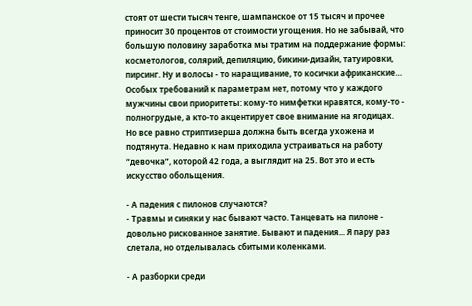стоят от шести тысяч тенге, шампанское от 15 тысяч и прочее приносит 30 процентов от стоимости угощения. Но не забывай, что большую половину заработка мы тратим на поддержание формы: косметологов, солярий, депиляцию, бикини-дизайн, татуировки, пирсинг. Ну и волосы - то наращивание, то косички африканские… Особых требований к параметрам нет, потому что у каждого мужчины свои приоритеты: кому-то нимфетки нравятся, кому-то - полногрудые, а кто-то акцентирует свое внимание на ягодицах. Но все равно стриптизерша должна быть всегда ухожена и подтянута. Недавно к нам приходила устраиваться на работу “девочка”, которой 42 года, а выглядит на 25. Вот это и есть искусство обольщения.

- А падения с пилонов случаются?
- Травмы и синяки у нас бывают часто. Танцевать на пилоне - довольно рискованное занятие. Бывают и падения... Я пару раз слетала, но отделывалась сбитыми коленками.

- А разборки среди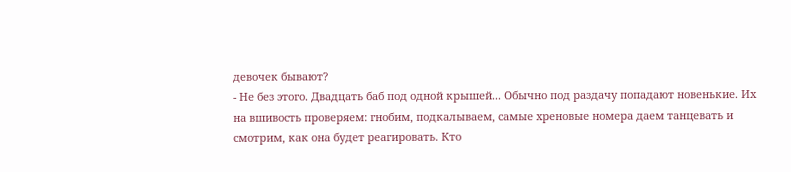девочек бывают?
- Не без этого. Двадцать баб под одной крышей... Обычно под раздачу попадают новенькие. Их на вшивость проверяем: гнобим, подкалываем, самые хреновые номера даем танцевать и смотрим, как она будет реагировать. Кто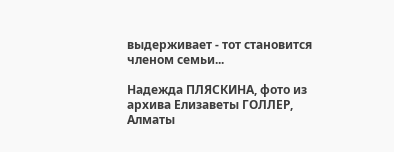выдерживает - тот становится членом семьи...

Надежда ПЛЯСКИНА, фото из архива Елизаветы ГОЛЛЕР, Алматы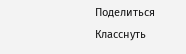Поделиться
Класснуть